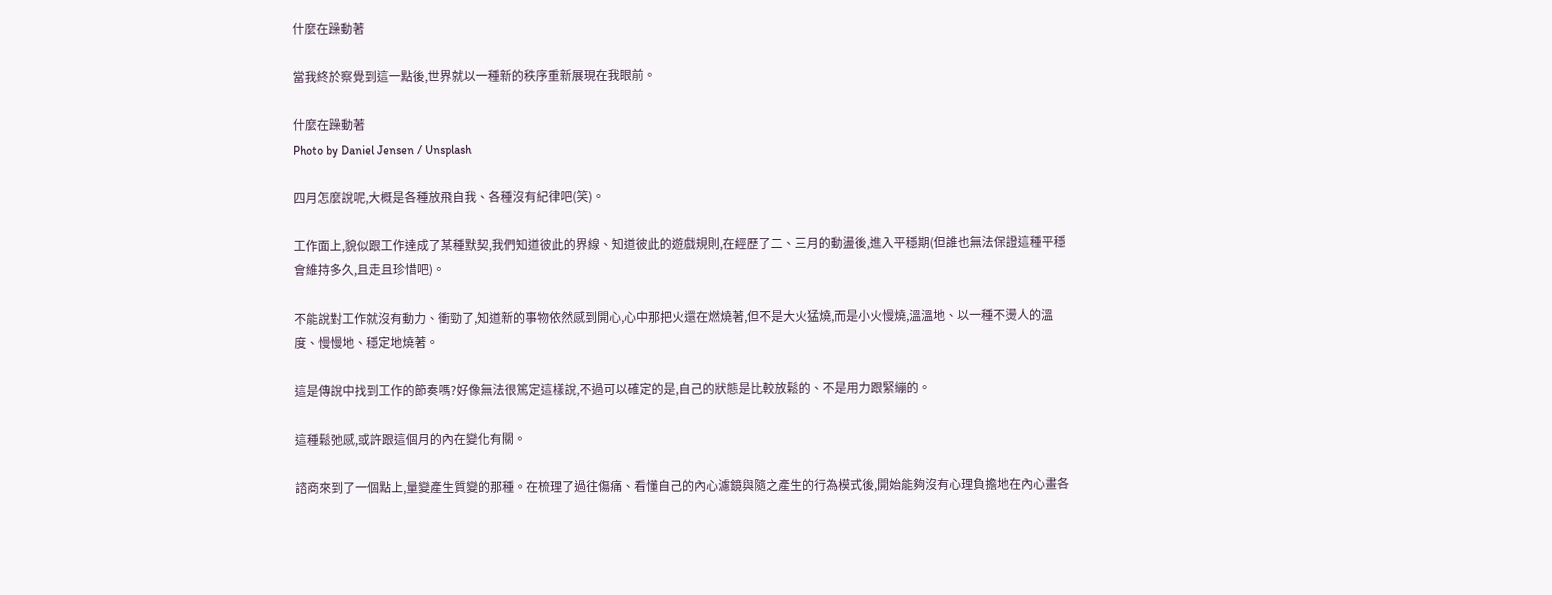什麼在躁動著

當我終於察覺到這一點後,世界就以一種新的秩序重新展現在我眼前。

什麼在躁動著
Photo by Daniel Jensen / Unsplash

四月怎麼說呢,大概是各種放飛自我、各種沒有紀律吧(笑)。

工作面上,貌似跟工作達成了某種默契,我們知道彼此的界線、知道彼此的遊戲規則,在經歷了二、三月的動盪後,進入平穩期(但誰也無法保證這種平穩會維持多久,且走且珍惜吧)。

不能說對工作就沒有動力、衝勁了,知道新的事物依然感到開心,心中那把火還在燃燒著,但不是大火猛燒,而是小火慢燒,溫溫地、以一種不燙人的溫度、慢慢地、穩定地燒著。

這是傳說中找到工作的節奏嗎?好像無法很篤定這樣說,不過可以確定的是,自己的狀態是比較放鬆的、不是用力跟緊繃的。

這種鬆弛感,或許跟這個月的內在變化有關。

諮商來到了一個點上,量變產生質變的那種。在梳理了過往傷痛、看懂自己的內心濾鏡與隨之產生的行為模式後,開始能夠沒有心理負擔地在內心畫各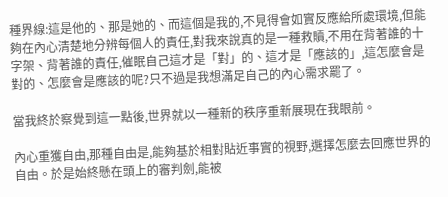種界線:這是他的、那是她的、而這個是我的,不見得會如實反應給所處環境,但能夠在內心清楚地分辨每個人的責任,對我來說真的是一種救贖,不用在背著誰的十字架、背著誰的責任,催眠自己這才是「對」的、這才是「應該的」,這怎麼會是對的、怎麼會是應該的呢?只不過是我想滿足自己的內心需求罷了。

當我終於察覺到這一點後,世界就以一種新的秩序重新展現在我眼前。

內心重獲自由,那種自由是,能夠基於相對貼近事實的視野,選擇怎麼去回應世界的自由。於是始終懸在頭上的審判劍,能被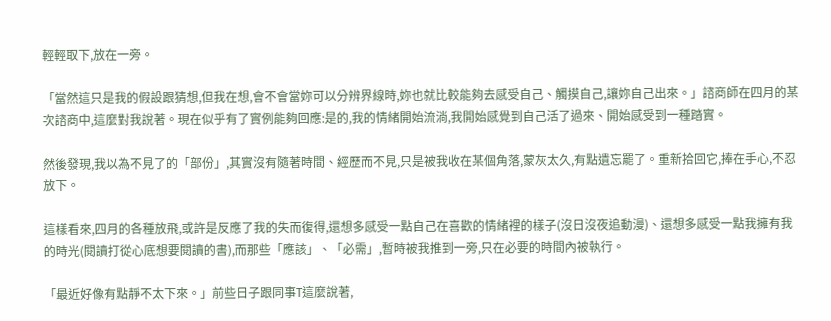輕輕取下,放在一旁。

「當然這只是我的假設跟猜想,但我在想,會不會當妳可以分辨界線時,妳也就比較能夠去感受自己、觸摸自己,讓妳自己出來。」諮商師在四月的某次諮商中,這麼對我說著。現在似乎有了實例能夠回應:是的,我的情緒開始流淌,我開始感覺到自己活了過來、開始感受到一種踏實。

然後發現,我以為不見了的「部份」,其實沒有隨著時間、經歷而不見,只是被我收在某個角落,蒙灰太久,有點遺忘罷了。重新拾回它,捧在手心,不忍放下。

這樣看來,四月的各種放飛,或許是反應了我的失而復得,還想多感受一點自己在喜歡的情緒裡的樣子(沒日沒夜追動漫)、還想多感受一點我擁有我的時光(閱讀打從心底想要閱讀的書),而那些「應該」、「必需」,暫時被我推到一旁,只在必要的時間內被執行。

「最近好像有點靜不太下來。」前些日子跟同事T這麼說著,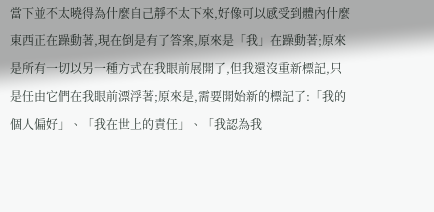當下並不太曉得為什麼自己靜不太下來,好像可以感受到體內什麼東西正在躁動著,現在倒是有了答案,原來是「我」在躁動著;原來是所有一切以另一種方式在我眼前展開了,但我還沒重新標記,只是任由它們在我眼前漂浮著;原來是,需要開始新的標記了:「我的個人偏好」、「我在世上的責任」、「我認為我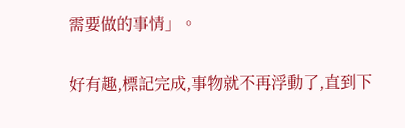需要做的事情」。

好有趣,標記完成,事物就不再浮動了,直到下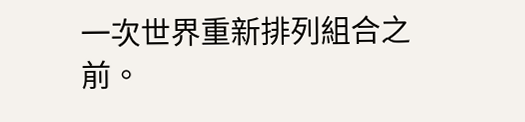一次世界重新排列組合之前。